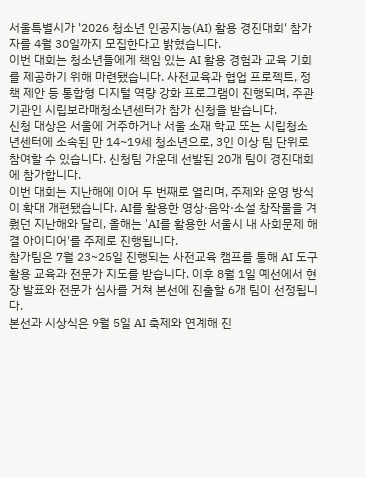서울특별시가 '2026 청소년 인공지능(AI) 활용 경진대회' 참가자를 4월 30일까지 모집한다고 밝혔습니다.
이번 대회는 청소년들에게 책임 있는 AI 활용 경험과 교육 기회를 제공하기 위해 마련됐습니다. 사전교육과 협업 프로젝트, 정책 제안 등 통합형 디지털 역량 강화 프로그램이 진행되며, 주관기관인 시립보라매청소년센터가 참가 신청을 받습니다.
신청 대상은 서울에 거주하거나 서울 소재 학교 또는 시립청소년센터에 소속된 만 14~19세 청소년으로, 3인 이상 팀 단위로 참여할 수 있습니다. 신청팀 가운데 선발된 20개 팀이 경진대회에 참가합니다.
이번 대회는 지난해에 이어 두 번째로 열리며, 주제와 운영 방식이 확대 개편됐습니다. AI를 활용한 영상·음악·소설 창작물을 겨뤘던 지난해와 달리, 올해는 'AI를 활용한 서울시 내 사회문제 해결 아이디어'를 주제로 진행됩니다.
참가팀은 7월 23~25일 진행되는 사전교육 캠프를 통해 AI 도구 활용 교육과 전문가 지도를 받습니다. 이후 8월 1일 예선에서 현장 발표와 전문가 심사를 거쳐 본선에 진출할 6개 팀이 선정됩니다.
본선과 시상식은 9월 5일 AI 축제와 연계해 진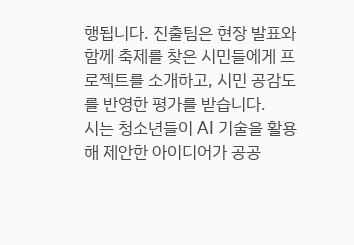행됩니다. 진출팀은 현장 발표와 함께 축제를 찾은 시민들에게 프로젝트를 소개하고, 시민 공감도를 반영한 평가를 받습니다.
시는 청소년들이 AI 기술을 활용해 제안한 아이디어가 공공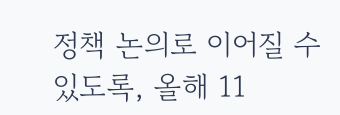정책 논의로 이어질 수 있도록, 올해 11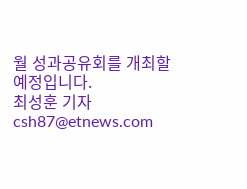월 성과공유회를 개최할 예정입니다.
최성훈 기자 csh87@etnews.com